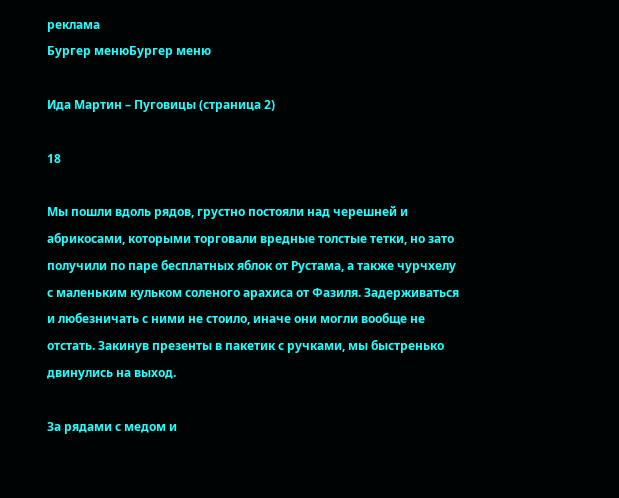реклама
Бургер менюБургер меню

Ида Мартин – Пуговицы (страница 2)

18

Мы пошли вдоль рядов, грустно постояли над черешней и абрикосами, которыми торговали вредные толстые тетки, но зато получили по паре бесплатных яблок от Рустама, а также чурчхелу с маленьким кульком соленого арахиса от Фазиля. Задерживаться и любезничать с ними не стоило, иначе они могли вообще не отстать. Закинув презенты в пакетик с ручками, мы быстренько двинулись на выход.

За рядами с медом и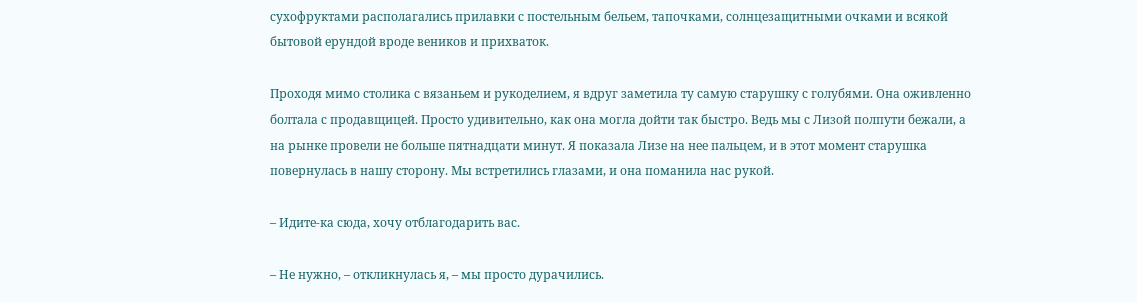сухофруктами располагались прилавки с постельным бельем, тапочками, солнцезащитными очками и всякой бытовой ерундой вроде веников и прихваток.

Проходя мимо столика с вязаньем и рукоделием, я вдруг заметила ту самую старушку с голубями. Она оживленно болтала с продавщицей. Просто удивительно, как она могла дойти так быстро. Ведь мы с Лизой полпути бежали, а на рынке провели не больше пятнадцати минут. Я показала Лизе на нее пальцем, и в этот момент старушка повернулась в нашу сторону. Мы встретились глазами, и она поманила нас рукой.

– Идите-ка сюда, хочу отблагодарить вас.

– Не нужно, – откликнулась я, – мы просто дурачились.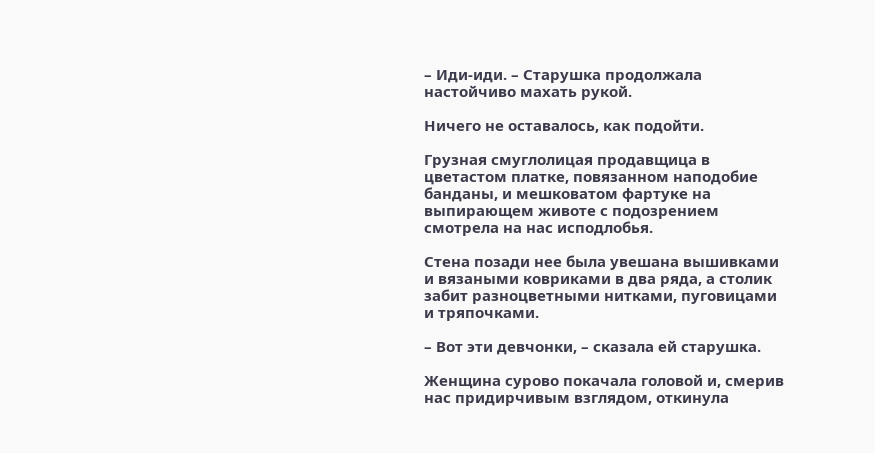– Иди-иди. – Старушка продолжала настойчиво махать рукой.

Ничего не оставалось, как подойти.

Грузная смуглолицая продавщица в цветастом платке, повязанном наподобие банданы, и мешковатом фартуке на выпирающем животе с подозрением смотрела на нас исподлобья.

Стена позади нее была увешана вышивками и вязаными ковриками в два ряда, а столик забит разноцветными нитками, пуговицами и тряпочками.

– Вот эти девчонки, – сказала ей старушка.

Женщина сурово покачала головой и, смерив нас придирчивым взглядом, откинула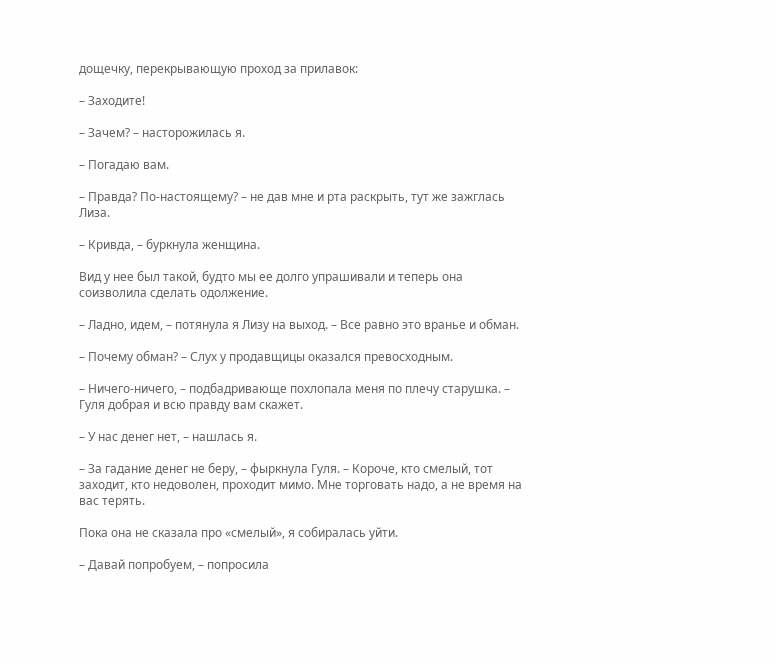дощечку, перекрывающую проход за прилавок:

– Заходите!

– Зачем? – насторожилась я.

– Погадаю вам.

– Правда? По-настоящему? – не дав мне и рта раскрыть, тут же зажглась Лиза.

– Кривда, – буркнула женщина.

Вид у нее был такой, будто мы ее долго упрашивали и теперь она соизволила сделать одолжение.

– Ладно, идем, – потянула я Лизу на выход. – Все равно это вранье и обман.

– Почему обман? – Слух у продавщицы оказался превосходным.

– Ничего-ничего, – подбадривающе похлопала меня по плечу старушка. – Гуля добрая и всю правду вам скажет.

– У нас денег нет, – нашлась я.

– За гадание денег не беру, – фыркнула Гуля. – Короче, кто смелый, тот заходит, кто недоволен, проходит мимо. Мне торговать надо, а не время на вас терять.

Пока она не сказала про «смелый», я собиралась уйти.

– Давай попробуем, – попросила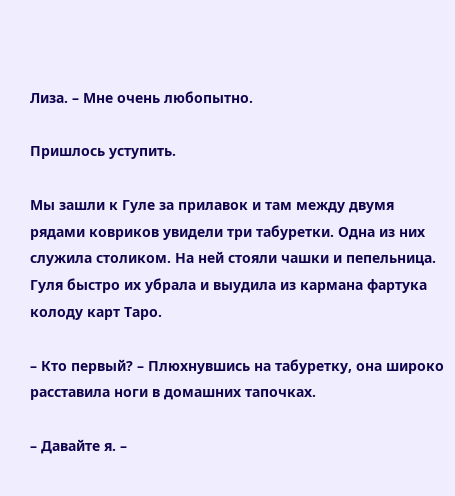Лиза. – Мне очень любопытно.

Пришлось уступить.

Мы зашли к Гуле за прилавок и там между двумя рядами ковриков увидели три табуретки. Одна из них служила столиком. На ней стояли чашки и пепельница. Гуля быстро их убрала и выудила из кармана фартука колоду карт Таро.

– Кто первый? – Плюхнувшись на табуретку, она широко расставила ноги в домашних тапочках.

– Давайте я. –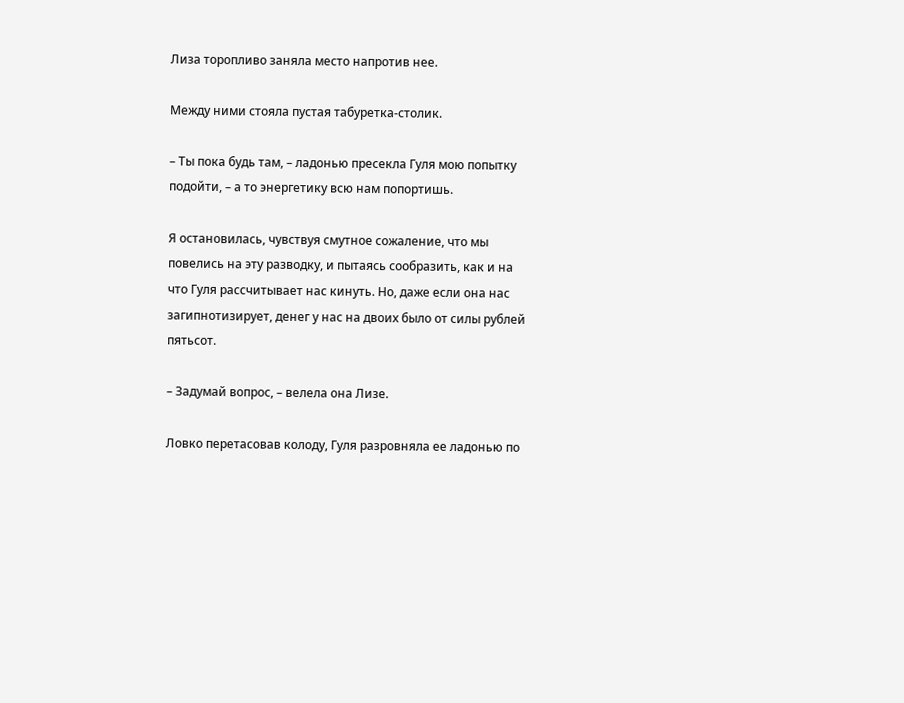Лиза торопливо заняла место напротив нее.

Между ними стояла пустая табуретка-столик.

– Ты пока будь там, – ладонью пресекла Гуля мою попытку подойти, – а то энергетику всю нам попортишь.

Я остановилась, чувствуя смутное сожаление, что мы повелись на эту разводку, и пытаясь сообразить, как и на что Гуля рассчитывает нас кинуть. Но, даже если она нас загипнотизирует, денег у нас на двоих было от силы рублей пятьсот.

– Задумай вопрос, – велела она Лизе.

Ловко перетасовав колоду, Гуля разровняла ее ладонью по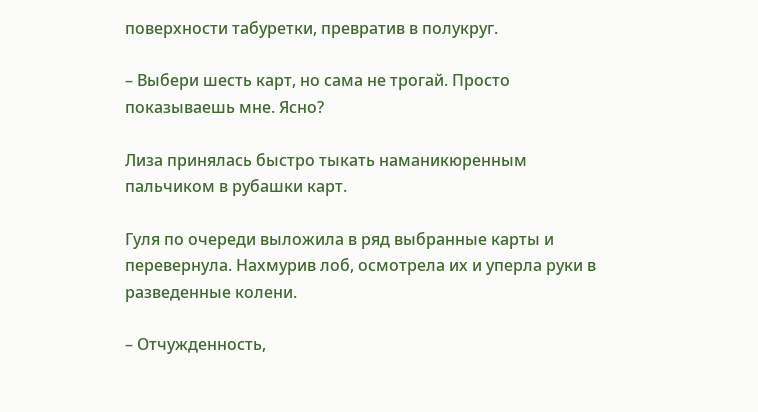поверхности табуретки, превратив в полукруг.

– Выбери шесть карт, но сама не трогай. Просто показываешь мне. Ясно?

Лиза принялась быстро тыкать наманикюренным пальчиком в рубашки карт.

Гуля по очереди выложила в ряд выбранные карты и перевернула. Нахмурив лоб, осмотрела их и уперла руки в разведенные колени.

– Отчужденность,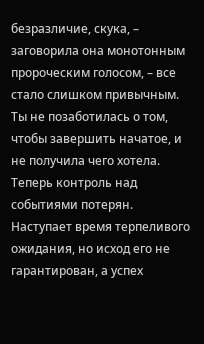безразличие, скука, – заговорила она монотонным пророческим голосом, – все стало слишком привычным. Ты не позаботилась о том, чтобы завершить начатое, и не получила чего хотела. Теперь контроль над событиями потерян. Наступает время терпеливого ожидания, но исход его не гарантирован, а успех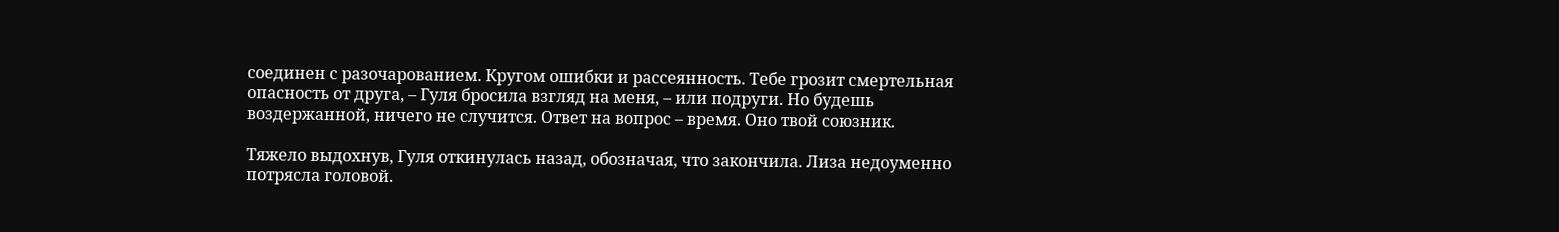соединен с разочарованием. Кругом ошибки и рассеянность. Тебе грозит смертельная опасность от друга, – Гуля бросила взгляд на меня, – или подруги. Но будешь воздержанной, ничего не случится. Ответ на вопрос – время. Оно твой союзник.

Тяжело выдохнув, Гуля откинулась назад, обозначая, что закончила. Лиза недоуменно потрясла головой.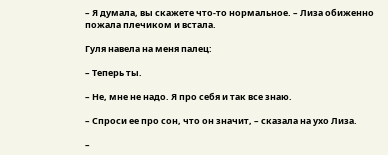– Я думала, вы скажете что-то нормальное. – Лиза обиженно пожала плечиком и встала.

Гуля навела на меня палец:

– Теперь ты.

– Не, мне не надо. Я про себя и так все знаю.

– Спроси ее про сон, что он значит, – сказала на ухо Лиза.

–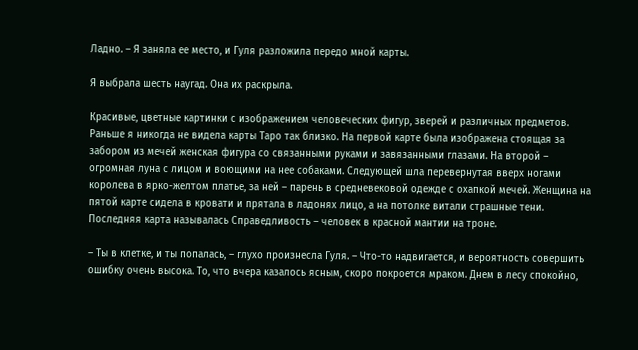Ладно. – Я заняла ее место, и Гуля разложила передо мной карты.

Я выбрала шесть наугад. Она их раскрыла.

Красивые, цветные картинки с изображением человеческих фигур, зверей и различных предметов. Раньше я никогда не видела карты Таро так близко. На первой карте была изображена стоящая за забором из мечей женская фигура со связанными руками и завязанными глазами. На второй – огромная луна с лицом и воющими на нее собаками. Следующей шла перевернутая вверх ногами королева в ярко-желтом платье, за ней – парень в средневековой одежде с охапкой мечей. Женщина на пятой карте сидела в кровати и прятала в ладонях лицо, а на потолке витали страшные тени. Последняя карта называлась Справедливость – человек в красной мантии на троне.

– Ты в клетке, и ты попалась, – глухо произнесла Гуля. – Что-то надвигается, и вероятность совершить ошибку очень высока. То, что вчера казалось ясным, скоро покроется мраком. Днем в лесу спокойно,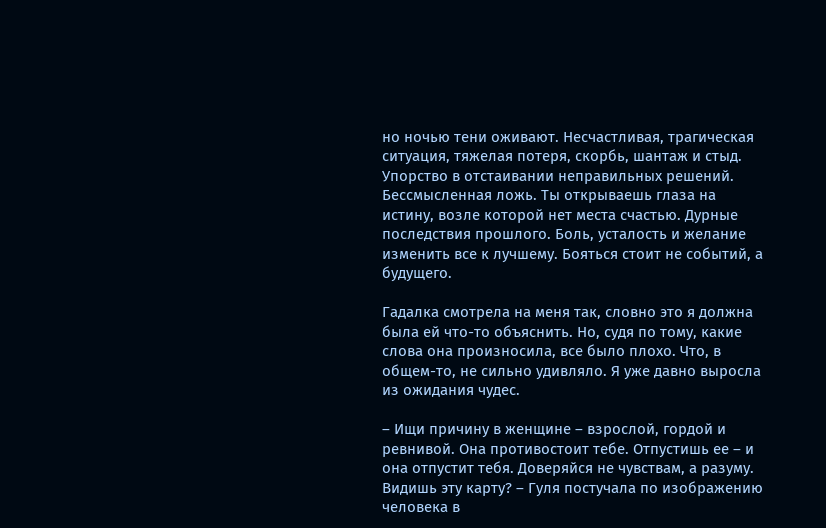но ночью тени оживают. Несчастливая, трагическая ситуация, тяжелая потеря, скорбь, шантаж и стыд. Упорство в отстаивании неправильных решений. Бессмысленная ложь. Ты открываешь глаза на истину, возле которой нет места счастью. Дурные последствия прошлого. Боль, усталость и желание изменить все к лучшему. Бояться стоит не событий, а будущего.

Гадалка смотрела на меня так, словно это я должна была ей что-то объяснить. Но, судя по тому, какие слова она произносила, все было плохо. Что, в общем-то, не сильно удивляло. Я уже давно выросла из ожидания чудес.

– Ищи причину в женщине – взрослой, гордой и ревнивой. Она противостоит тебе. Отпустишь ее – и она отпустит тебя. Доверяйся не чувствам, а разуму. Видишь эту карту? – Гуля постучала по изображению человека в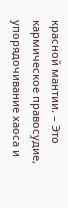красной мантии. – Это кармическое правосудие, упорядочивание хаоса и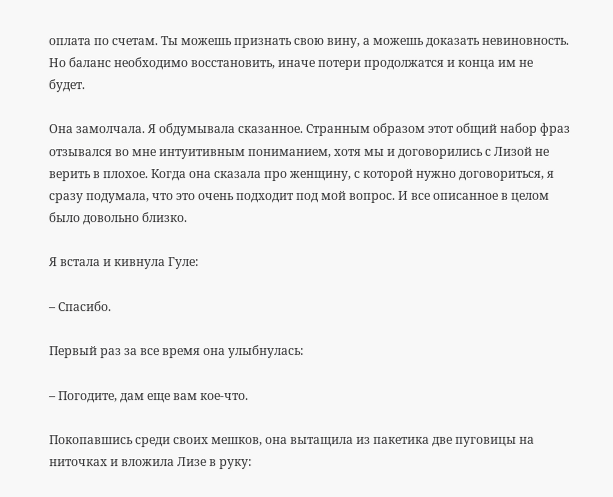оплата по счетам. Ты можешь признать свою вину, а можешь доказать невиновность. Но баланс необходимо восстановить, иначе потери продолжатся и конца им не будет.

Она замолчала. Я обдумывала сказанное. Странным образом этот общий набор фраз отзывался во мне интуитивным пониманием, хотя мы и договорились с Лизой не верить в плохое. Когда она сказала про женщину, с которой нужно договориться, я сразу подумала, что это очень подходит под мой вопрос. И все описанное в целом было довольно близко.

Я встала и кивнула Гуле:

– Спасибо.

Первый раз за все время она улыбнулась:

– Погодите, дам еще вам кое-что.

Покопавшись среди своих мешков, она вытащила из пакетика две пуговицы на ниточках и вложила Лизе в руку: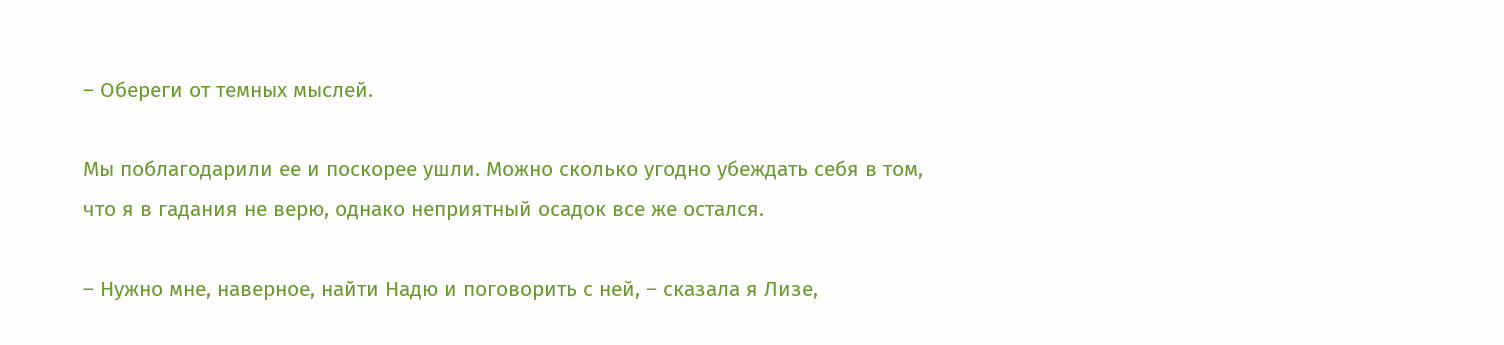– Обереги от темных мыслей.

Мы поблагодарили ее и поскорее ушли. Можно сколько угодно убеждать себя в том, что я в гадания не верю, однако неприятный осадок все же остался.

– Нужно мне, наверное, найти Надю и поговорить с ней, – сказала я Лизе,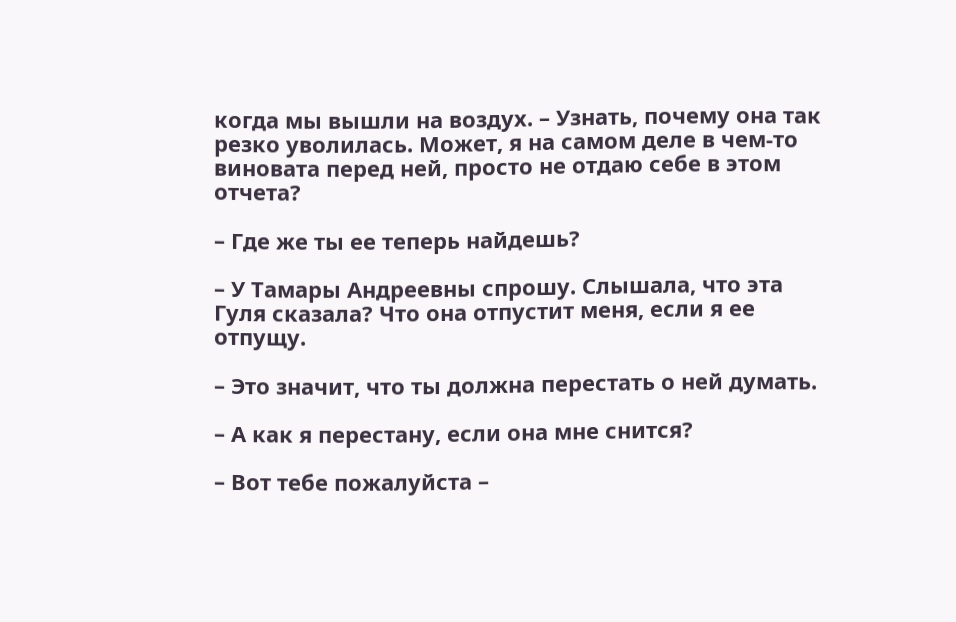когда мы вышли на воздух. – Узнать, почему она так резко уволилась. Может, я на самом деле в чем-то виновата перед ней, просто не отдаю себе в этом отчета?

– Где же ты ее теперь найдешь?

– У Тамары Андреевны спрошу. Слышала, что эта Гуля сказала? Что она отпустит меня, если я ее отпущу.

– Это значит, что ты должна перестать о ней думать.

– А как я перестану, если она мне снится?

– Вот тебе пожалуйста –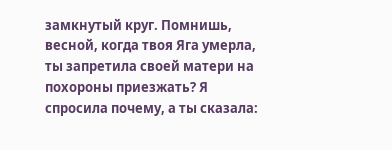замкнутый круг. Помнишь, весной, когда твоя Яга умерла, ты запретила своей матери на похороны приезжать? Я спросила почему, а ты сказала: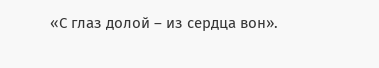«С глаз долой – из сердца вон».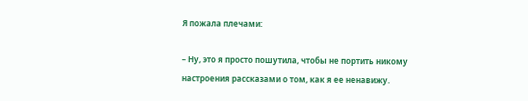Я пожала плечами:

– Ну, это я просто пошутила, чтобы не портить никому настроения рассказами о том, как я ее ненавижу.